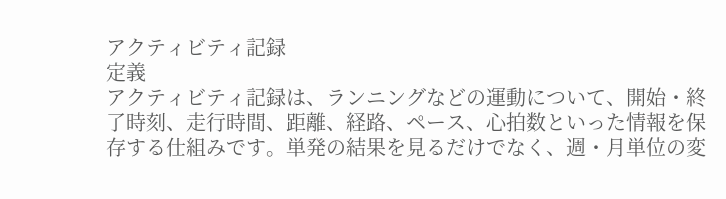アクティビティ記録
定義
アクティビティ記録は、ランニングなどの運動について、開始・終了時刻、走行時間、距離、経路、ペース、心拍数といった情報を保存する仕組みです。単発の結果を見るだけでなく、週・月単位の変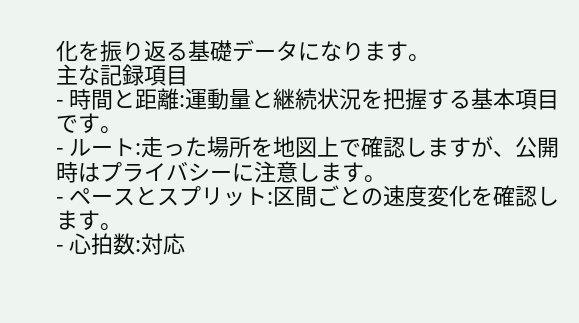化を振り返る基礎データになります。
主な記録項目
- 時間と距離:運動量と継続状況を把握する基本項目です。
- ルート:走った場所を地図上で確認しますが、公開時はプライバシーに注意します。
- ペースとスプリット:区間ごとの速度変化を確認します。
- 心拍数:対応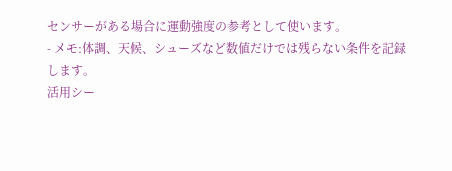センサーがある場合に運動強度の参考として使います。
- メモ:体調、天候、シューズなど数値だけでは残らない条件を記録します。
活用シー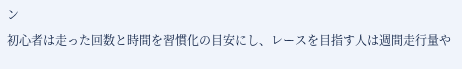ン
初心者は走った回数と時間を習慣化の目安にし、レースを目指す人は週間走行量や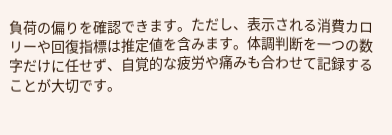負荷の偏りを確認できます。ただし、表示される消費カロリーや回復指標は推定値を含みます。体調判断を一つの数字だけに任せず、自覚的な疲労や痛みも合わせて記録することが大切です。